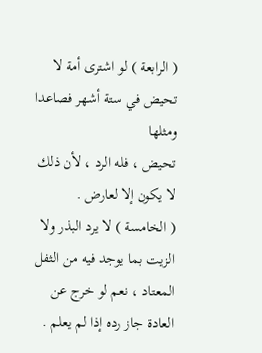( الرابعة ) لو اشترى أمة لا تحيض في ستة أشهر فصاعدا ومثلها
تحيض ، فله الرد ، لأن ذلك لا يكون إلا لعارض .
( الخامسة ) لا يرد البذر ولا الزيت بما يوجد فيه من الثفل
المعتاد ، نعم لو خرج عن العادة جاز رده إذا لم يعلم .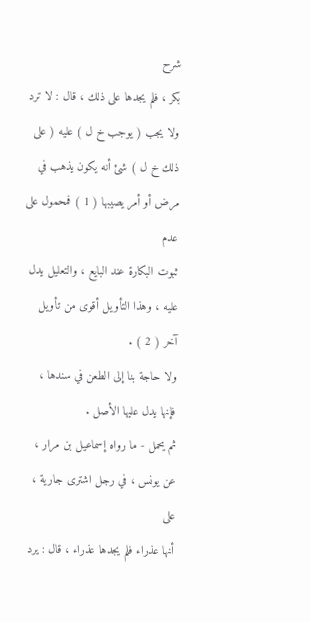شرح
بكر ، فلم يجدها على ذلك ، قال : لا ترد ولا يجب ( يوجب خ ل ) عليه ( على
ذلك خ ل ) شئ أنه يكون يذهب في مرض أو أمر يصيبها ( 1 ) فمحمول على عدم
ثبوت البكارة عند البايع ، والتعليل يدل عليه ، وهذا التأويل أقوى من تأويل
آخر ( 2 ) .
ولا حاجة بنا إلى الطعن في سندها ، فإنها يدل عليها الأصل .
ثم يحمل - ما رواه إسماعيل بن مرار ، عن يونس ، في رجل اشترى جارية ، على
أنها عذراء فلم يجدها عذراء ، قال : يرد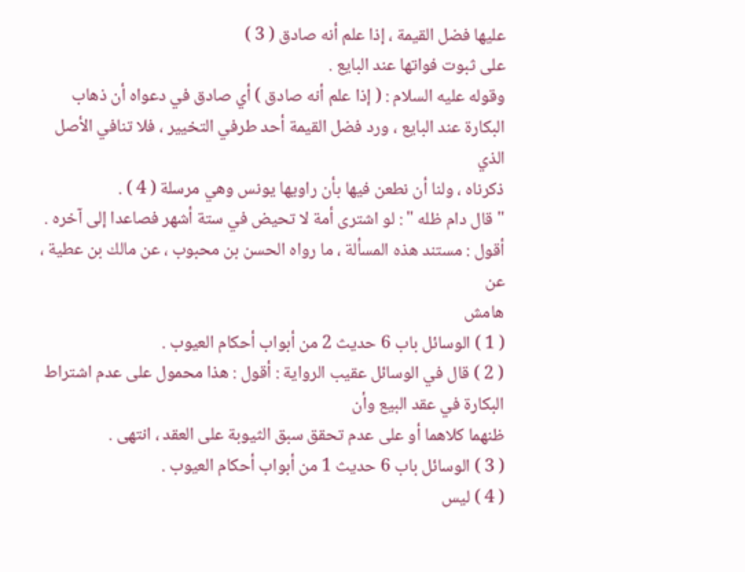عليها فضل القيمة ، إذا علم أنه صادق ( 3 )
على ثبوت فواتها عند البايع .
وقوله عليه السلام : ( إذا علم أنه صادق ) أي صادق في دعواه أن ذهاب
البكارة عند البايع ، ورد فضل القيمة أحد طرفي التخيير ، فلا تنافي الأصل الذي
ذكرناه ، ولنا أن نطعن فيها بأن راويها يونس وهي مرسلة ( 4 ) .
" قال دام ظله " : لو اشترى أمة لا تحيض في ستة أشهر فصاعدا إلى آخره .
أقول : مستند هذه المسألة ، ما رواه الحسن بن محبوب ، عن مالك بن عطية ، عن
هامش
( 1 ) الوسائل باب 6 حديث 2 من أبواب أحكام العيوب .
( 2 ) قال في الوسائل عقيب الرواية : أقول : هذا محمول على عدم اشتراط البكارة في عقد البيع وأن
ظنهما كلاهما أو على عدم تحقق سبق الثيوبة على العقد ، انتهى .
( 3 ) الوسائل باب 6 حديث 1 من أبواب أحكام العيوب .
( 4 ) ليس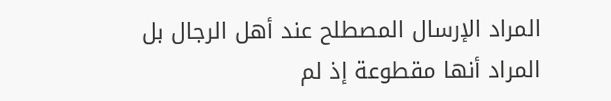المراد الإرسال المصطلح عند أهل الرجال بل المراد أنها مقطوعة إذ لم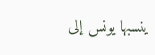ينسبها يونس إلى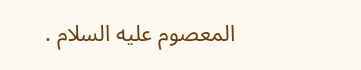المعصوم عليه السلام .